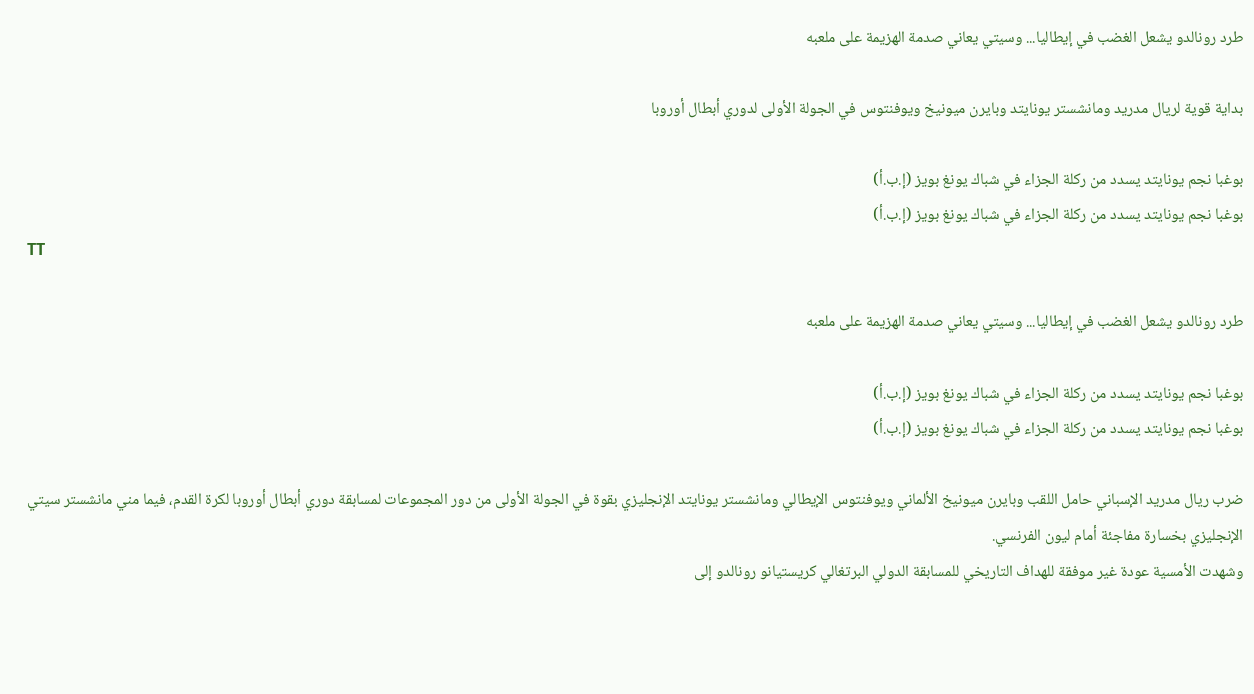طرد رونالدو يشعل الغضب في إيطاليا... وسيتي يعاني صدمة الهزيمة على ملعبه

بداية قوية لريال مدريد ومانشستر يونايتد وبايرن ميونيخ ويوفنتوس في الجولة الأولى لدوري أبطال أوروبا

بوغبا نجم يونايتد يسدد من ركلة الجزاء في شباك يونغ بويز (إ.ب.أ)
بوغبا نجم يونايتد يسدد من ركلة الجزاء في شباك يونغ بويز (إ.ب.أ)
TT

طرد رونالدو يشعل الغضب في إيطاليا... وسيتي يعاني صدمة الهزيمة على ملعبه

بوغبا نجم يونايتد يسدد من ركلة الجزاء في شباك يونغ بويز (إ.ب.أ)
بوغبا نجم يونايتد يسدد من ركلة الجزاء في شباك يونغ بويز (إ.ب.أ)

ضرب ريال مدريد الإسباني حامل اللقب وبايرن ميونيخ الألماني ويوفنتوس الإيطالي ومانشستر يونايتد الإنجليزي بقوة في الجولة الأولى من دور المجموعات لمسابقة دوري أبطال أوروبا لكرة القدم، فيما مني مانشستر سيتي الإنجليزي بخسارة مفاجئة أمام ليون الفرنسي.
وشهدت الأمسية عودة غير موفقة للهداف التاريخي للمسابقة الدولي البرتغالي كريستيانو رونالدو إلى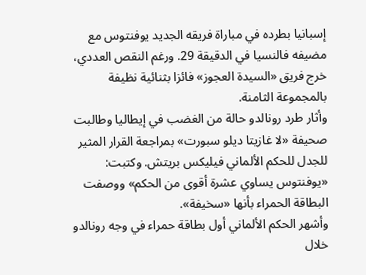إسبانيا بطرده في مباراة فريقه الجديد يوفنتوس مع مضيفه فالنسيا في الدقيقة 29. ورغم النقص العددي، خرج فريق «السيدة العجوز» فائزا بثنائية نظيفة بالمجموعة الثامنة.
وأثار طرد رونالدو حالة من الغضب في إيطاليا وطالبت صحيفة «لا غازيتا ديلو سبورت» بمراجعة القرار المثير للجدل للحكم الألماني فيليكس بريتش. وكتبت: «يوفنتوس يساوي عشرة أقوى من الحكم» ووصفت البطاقة الحمراء بأنها «سخيفة».
وأشهر الحكم الألماني أول بطاقة حمراء في وجه رونالدو خلال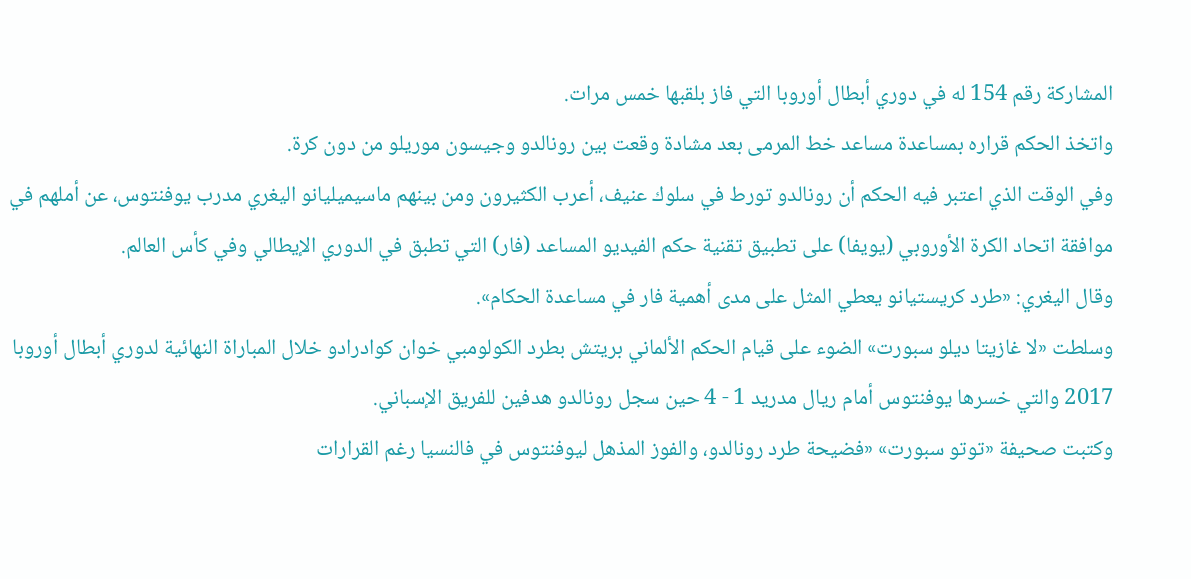المشاركة رقم 154 له في دوري أبطال أوروبا التي فاز بلقبها خمس مرات.
واتخذ الحكم قراره بمساعدة مساعد خط المرمى بعد مشادة وقعت بين رونالدو وجيسون موريلو من دون كرة.
وفي الوقت الذي اعتبر فيه الحكم أن رونالدو تورط في سلوك عنيف، أعرب الكثيرون ومن بينهم ماسيميليانو اليغري مدرب يوفنتوس، عن أملهم في موافقة اتحاد الكرة الأوروبي (يويفا) على تطبيق تقنية حكم الفيديو المساعد (فار) التي تطبق في الدوري الإيطالي وفي كأس العالم.
وقال اليغري: «طرد كريستيانو يعطي المثل على مدى أهمية فار في مساعدة الحكام».
وسلطت «لا غازيتا ديلو سبورت» الضوء على قيام الحكم الألماني بريتش بطرد الكولومبي خوان كوادرادو خلال المباراة النهائية لدوري أبطال أوروبا 2017 والتي خسرها يوفنتوس أمام ريال مدريد 1 - 4 حين سجل رونالدو هدفين للفريق الإسباني.
وكتبت صحيفة «توتو سبورت» «فضيحة طرد رونالدو، والفوز المذهل ليوفنتوس في فالنسيا رغم القرارات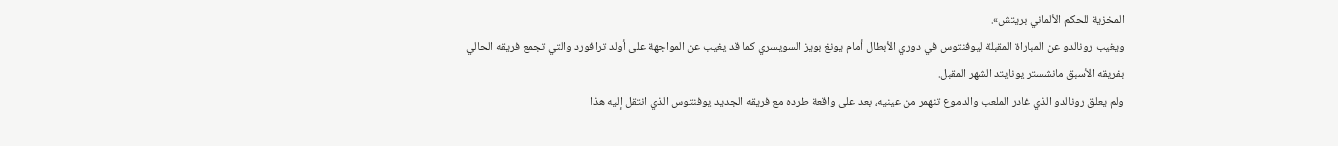المخزية للحكم الألماني بريتش».
ويغيب رونالدو عن المباراة المقبلة ليوفنتوس في دوري الأبطال أمام يونغ بويز السويسري كما قد يغيب عن المواجهة على أولد ترافورد والتي تجمع فريقه الحالي بفريقه الأسبق مانشستر يونايتد الشهر المقبل.
ولم يعلق رونالدو الذي غادر الملعب والدموع تنهمر من عينيه، بعد على واقعة طرده مع فريقه الجديد يوفنتوس الذي انتقل إليه هذا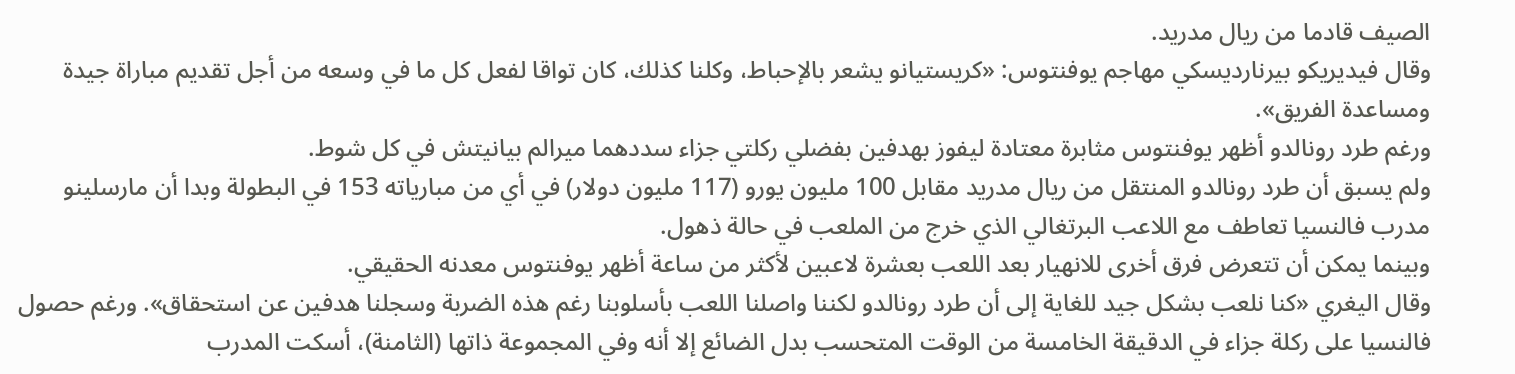الصيف قادما من ريال مدريد.
وقال فيديريكو بيرنارديسكي مهاجم يوفنتوس: «كريستيانو يشعر بالإحباط، وكلنا كذلك، كان تواقا لفعل كل ما في وسعه من أجل تقديم مباراة جيدة ومساعدة الفريق».
ورغم طرد رونالدو أظهر يوفنتوس مثابرة معتادة ليفوز بهدفين بفضلي ركلتي جزاء سددهما ميرالم بيانيتش في كل شوط.
ولم يسبق أن طرد رونالدو المنتقل من ريال مدريد مقابل 100 مليون يورو (117 مليون دولار) في أي من مبارياته 153 في البطولة وبدا أن مارسلينو مدرب فالنسيا تعاطف مع اللاعب البرتغالي الذي خرج من الملعب في حالة ذهول.
وبينما يمكن أن تتعرض فرق أخرى للانهيار بعد اللعب بعشرة لاعبين لأكثر من ساعة أظهر يوفنتوس معدنه الحقيقي.
وقال اليغري «كنا نلعب بشكل جيد للغاية إلى أن طرد رونالدو لكننا واصلنا اللعب بأسلوبنا رغم هذه الضربة وسجلنا هدفين عن استحقاق». ورغم حصول فالنسيا على ركلة جزاء في الدقيقة الخامسة من الوقت المتحسب بدل الضائع إلا أنه وفي المجموعة ذاتها (الثامنة)، أسكت المدرب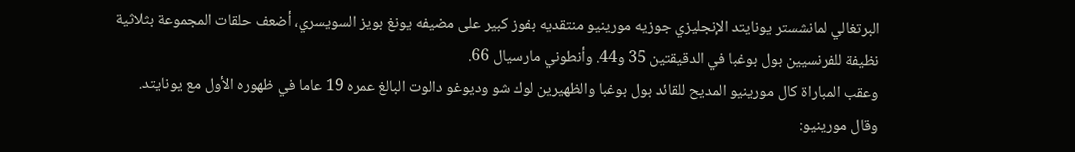البرتغالي لمانشستر يونايتد الإنجليزي جوزيه مورينيو منتقديه بفوز كبير على مضيفه يونغ بويز السويسري، أضعف حلقات المجموعة بثلاثية نظيفة للفرنسيين بول بوغبا في الدقيقتين 35 و44. وأنطوني مارسيال 66.
وعقب المباراة كال مورينيو المديح للقائد بول بوغبا والظهيرين لوك شو وديوغو دالوت البالغ عمره 19 عاما في ظهوره الأول مع يونايتد.
وقال مورينيو: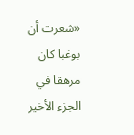«شعرت أن بوغبا كان مرهقا في الجزء الأخير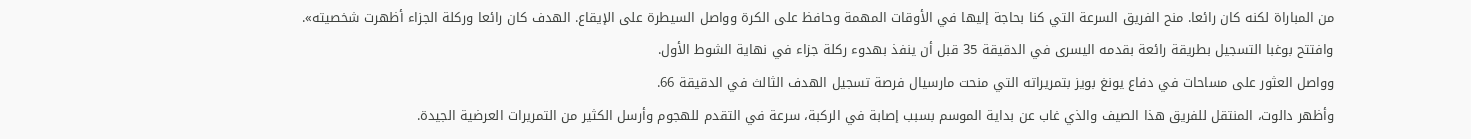من المباراة لكنه كان رائعا. منح الفريق السرعة التي كنا بحاجة إليها في الأوقات المهمة وحافظ على الكرة وواصل السيطرة على الإيقاع. الهدف كان رائعا وركلة الجزاء أظهرت شخصيته».
وافتتح بوغبا التسجيل بطريقة رائعة بقدمه اليسرى في الدقيقة 35 قبل أن ينفذ بهدوء ركلة جزاء في نهاية الشوط الأول.
وواصل العثور على مساحات في دفاع يونغ بويز بتمريراته التي منحت مارسيال فرصة تسجيل الهدف الثالث في الدقيقة 66.
وأظهر دالوت، المنتقل للفريق هذا الصيف والذي غاب عن بداية الموسم بسبب إصابة في الركبة، سرعة في التقدم للهجوم وأرسل الكثير من التمريرات العرضية الجيدة.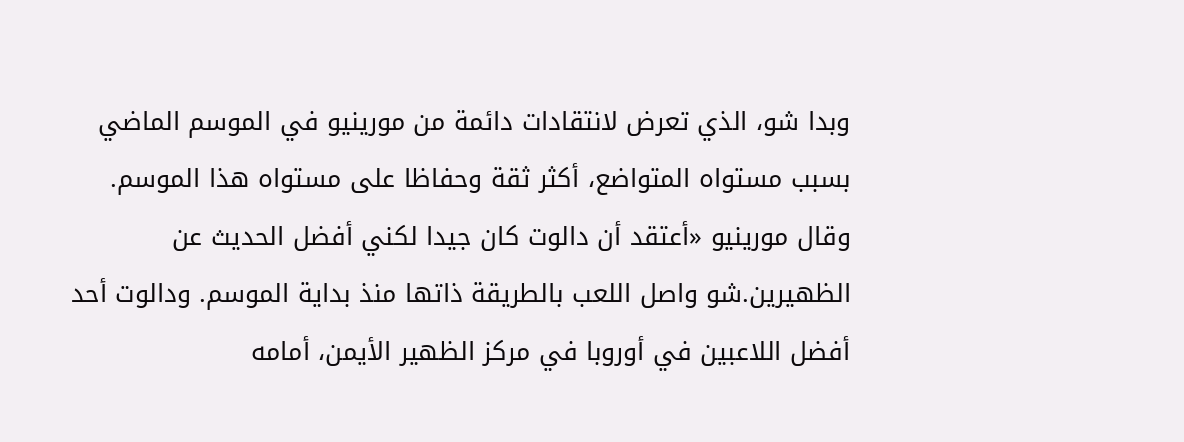وبدا شو، الذي تعرض لانتقادات دائمة من مورينيو في الموسم الماضي بسبب مستواه المتواضع، أكثر ثقة وحفاظا على مستواه هذا الموسم.
وقال مورينيو «أعتقد أن دالوت كان جيدا لكني أفضل الحديث عن الظهيرين.شو واصل اللعب بالطريقة ذاتها منذ بداية الموسم. ودالوت أحد أفضل اللاعبين في أوروبا في مركز الظهير الأيمن، أمامه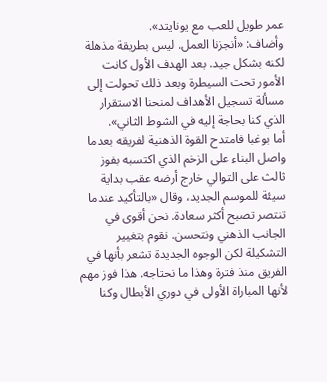عمر طويل للعب مع يونايتد».
وأضاف: «أنجزنا العمل. ليس بطريقة مذهلة لكنه بشكل جيد. بعد الهدف الأول كانت الأمور تحت السيطرة وبعد ذلك تحولت إلى مسألة تسجيل الأهداف لمنحنا الاستقرار الذي كنا بحاجة إليه في الشوط الثاني».
أما بوغبا فامتدح القوة الذهنية لفريقه بعدما واصل البناء على الزخم الذي اكتسبه بفوز ثالث على التوالي خارج أرضه عقب بداية سيئة للموسم الجديد، وقال «بالتأكيد عندما تنتصر تصبح أكثر سعادة. نحن أقوى في الجانب الذهني ونتحسن. نقوم بتغيير التشكيلة لكن الوجوه الجديدة تشعر بأنها في الفريق منذ فترة وهذا ما نحتاجه. هذا فوز مهم لأنها المباراة الأولى في دوري الأبطال وكنا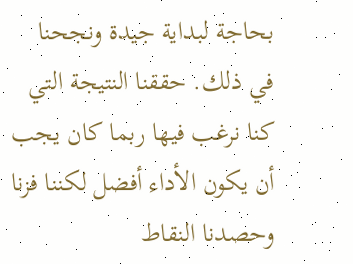بحاجة لبداية جيدة ونجحنا في ذلك. حققنا النتيجة التي كنا نرغب فيها ربما كان يجب أن يكون الأداء أفضل لكننا فزنا وحصدنا النقاط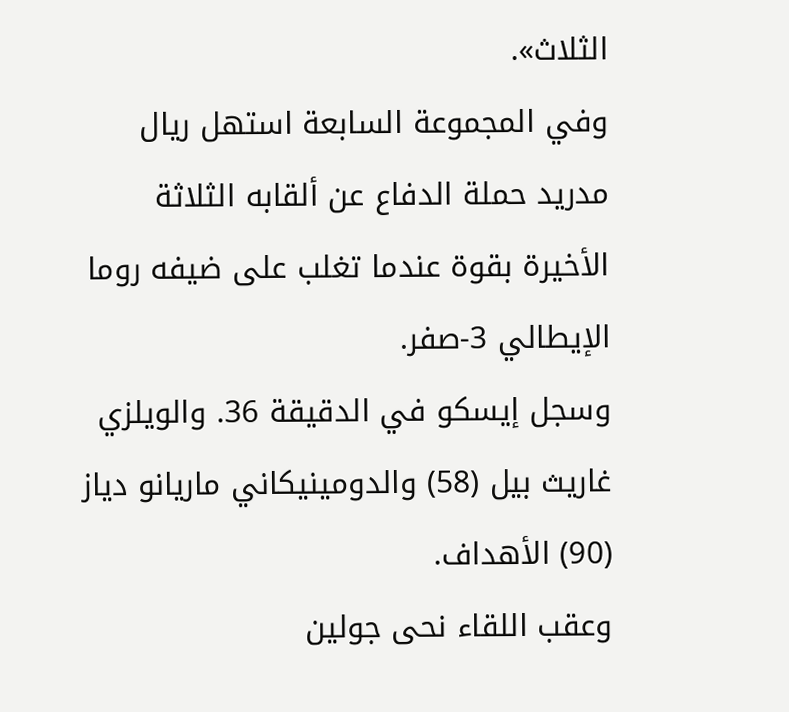الثلاث».
وفي المجموعة السابعة استهل ريال مدريد حملة الدفاع عن ألقابه الثلاثة الأخيرة بقوة عندما تغلب على ضيفه روما الإيطالي 3-صفر.
وسجل إيسكو في الدقيقة 36. والويلزي غاريث بيل (58) والدومينيكاني ماريانو دياز (90) الأهداف.
وعقب اللقاء نحى جولين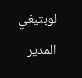لوبتيغي المدير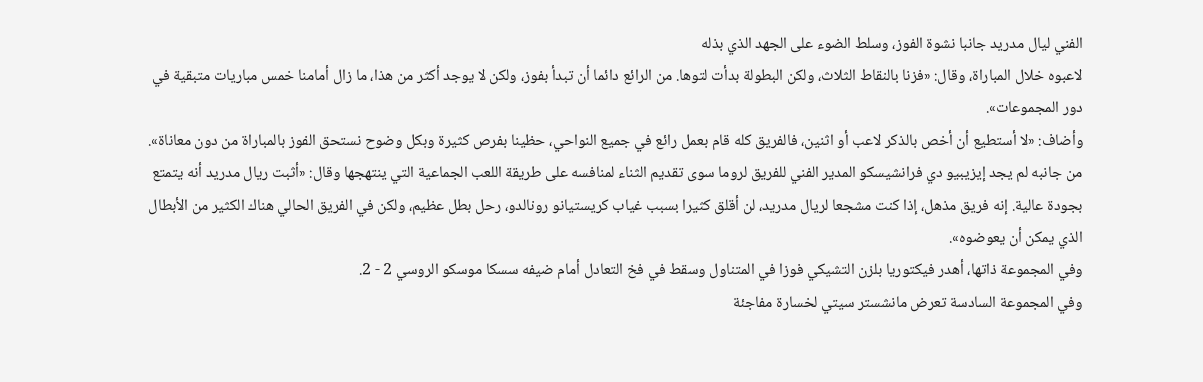الفني ليال مدريد جانبا نشوة الفوز، وسلط الضوء على الجهد الذي بذله
لاعبوه خلال المباراة، وقال: «فزنا بالنقاط الثلاث، ولكن البطولة بدأت لتوها. من الرائع دائما أن تبدأ بفوز، ولكن لا يوجد أكثر من هذا، ما زال أمامنا خمس مباريات متبقية في دور المجموعات».
وأضاف: «لا أستطيع أن أخص بالذكر لاعب أو اثنين، فالفريق كله قام بعمل رائع في جميع النواحي، حظينا بفرص كثيرة وبكل وضوح نستحق الفوز بالمباراة من دون معاناة».
من جانبه لم يجد إيزيبيو دي فرانشيسكو المدير الفني للفريق لروما سوى تقديم الثناء لمنافسه على طريقة اللعب الجماعية التي ينتهجها وقال: «أثبت ريال مدريد أنه يتمتع بجودة عالية. إنه فريق مذهل، إذا كنت مشجعا لريال مدريد، لن أقلق كثيرا بسبب غياب كريستيانو رونالدو، رحل بطل عظيم، ولكن في الفريق الحالي هناك الكثير من الأبطال الذي يمكن أن يعوضوه».
وفي المجموعة ذاتها، أهدر فيكتوريا بلزن التشيكي فوزا في المتناول وسقط في فخ التعادل أمام ضيفه سسكا موسكو الروسي 2 - 2.
وفي المجموعة السادسة تعرض مانشستر سيتي لخسارة مفاجئة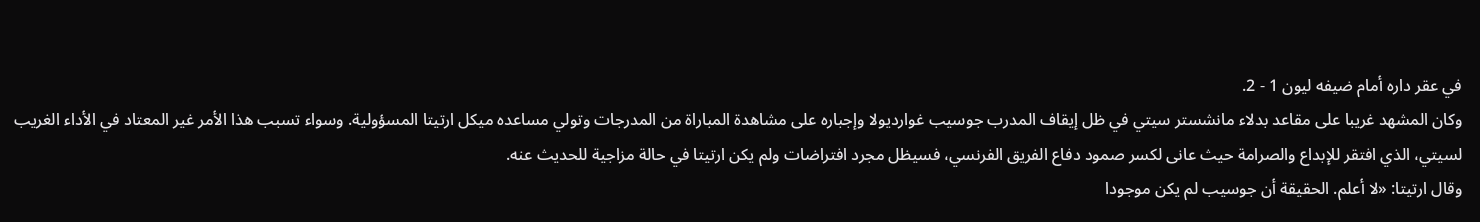في عقر داره أمام ضيفه ليون 1 - 2.
وكان المشهد غريبا على مقاعد بدلاء مانشستر سيتي في ظل إيقاف المدرب جوسيب غوارديولا وإجباره على مشاهدة المباراة من المدرجات وتولي مساعده ميكل ارتيتا المسؤولية. وسواء تسبب هذا الأمر غير المعتاد في الأداء الغريب لسيتي، الذي افتقر للإبداع والصرامة حيث عانى لكسر صمود دفاع الفريق الفرنسي، فسيظل مجرد افتراضات ولم يكن ارتيتا في حالة مزاجية للحديث عنه.
وقال ارتيتا: «لا أعلم. الحقيقة أن جوسيب لم يكن موجودا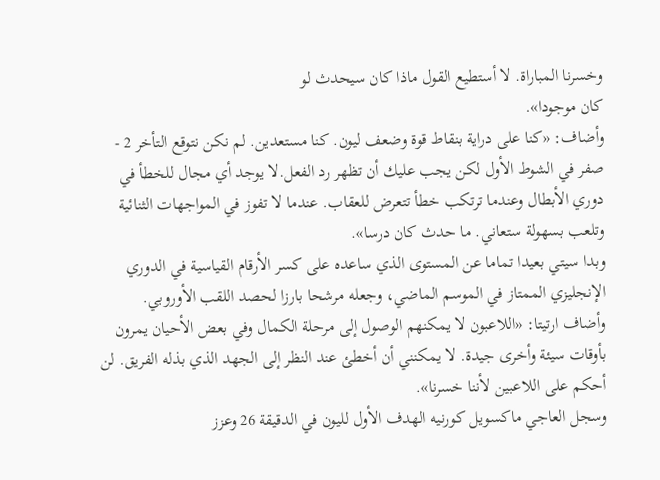وخسرنا المباراة. لا أستطيع القول ماذا كان سيحدث لو
كان موجودا».
وأضاف: «كنا على دراية بنقاط قوة وضعف ليون. كنا مستعدين. لم نكن نتوقع التأخر 2 - صفر في الشوط الأول لكن يجب عليك أن تظهر رد الفعل.لا يوجد أي مجال للخطأ في دوري الأبطال وعندما ترتكب خطأ تتعرض للعقاب. عندما لا تفوز في المواجهات الثنائية وتلعب بسهولة ستعاني. ما حدث كان درسا».
وبدا سيتي بعيدا تماما عن المستوى الذي ساعده على كسر الأرقام القياسية في الدوري الإنجليزي الممتاز في الموسم الماضي، وجعله مرشحا بارزا لحصد اللقب الأوروبي.
وأضاف ارتيتا: «اللاعبون لا يمكنهم الوصول إلى مرحلة الكمال وفي بعض الأحيان يمرون بأوقات سيئة وأخرى جيدة. لا يمكنني أن أخطئ عند النظر إلى الجهد الذي بذله الفريق. لن أحكم على اللاعبين لأننا خسرنا».
وسجل العاجي ماكسويل كورنيه الهدف الأول لليون في الدقيقة 26 وعزز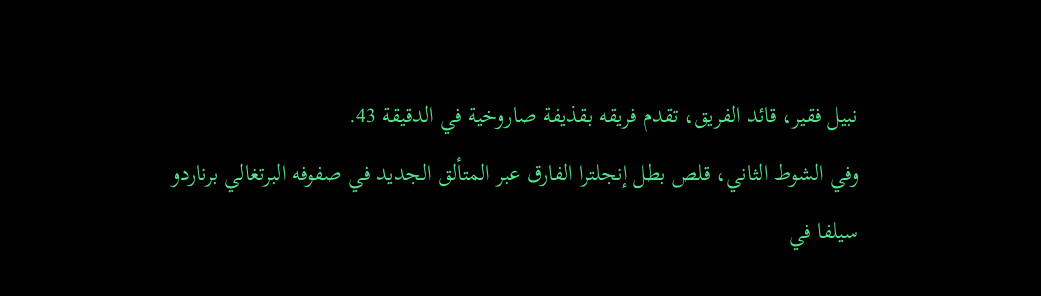نبيل فقير، قائد الفريق، تقدم فريقه بقذيفة صاروخية في الدقيقة 43.
وفي الشوط الثاني، قلص بطل إنجلترا الفارق عبر المتألق الجديد في صفوفه البرتغالي برناردو سيلفا في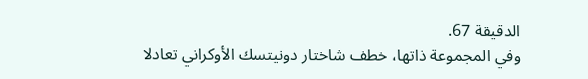الدقيقة 67.
وفي المجموعة ذاتها، خطف شاختار دونيتسك الأوكراني تعادلا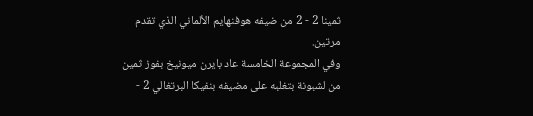ثمينا 2 - 2 من ضيفه هوفنهايم الألماني الذي تقدم مرتين.
وفي المجموعة الخامسة عاد بايرن ميونيخ بفوز ثمين من لشبونة بتغلبه على مضيفه بنفيكا البرتغالي 2 -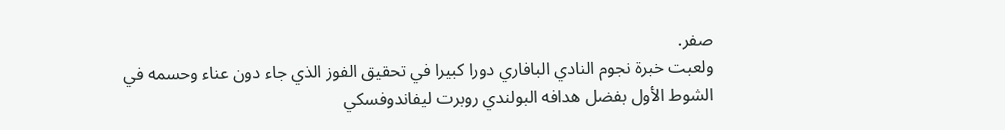صفر.
ولعبت خبرة نجوم النادي البافاري دورا كبيرا في تحقيق الفوز الذي جاء دون عناء وحسمه في الشوط الأول بفضل هدافه البولندي روبرت ليفاندوفسكي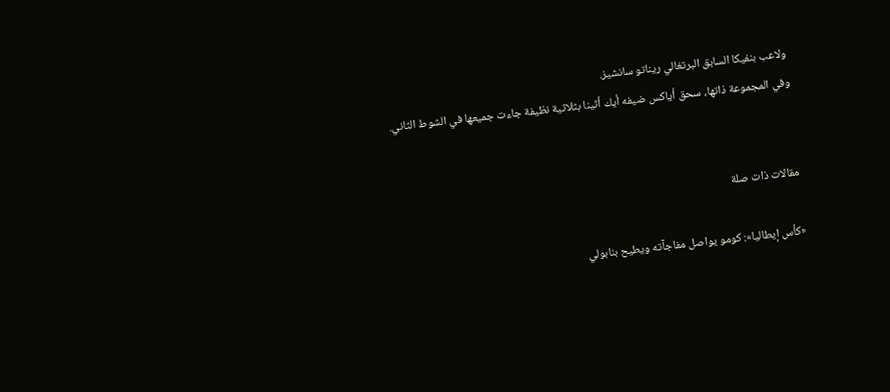ولاعب بنفيكا السابق البرتغالي ريناتو سانشيز.
وفي المجموعة ذاتها، سحق أياكس ضيفه أيك أثينا بثلاثية نظيفة جاءت جميعها في الشوط الثاني.


مقالات ذات صلة

«كأس إيطاليا»: كومو يواصل مفاجآته ويطيح بنابولي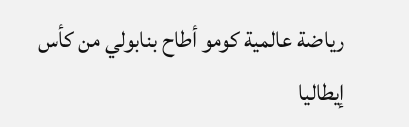رياضة عالمية كومو أطاح بنابولي من كأس إيطاليا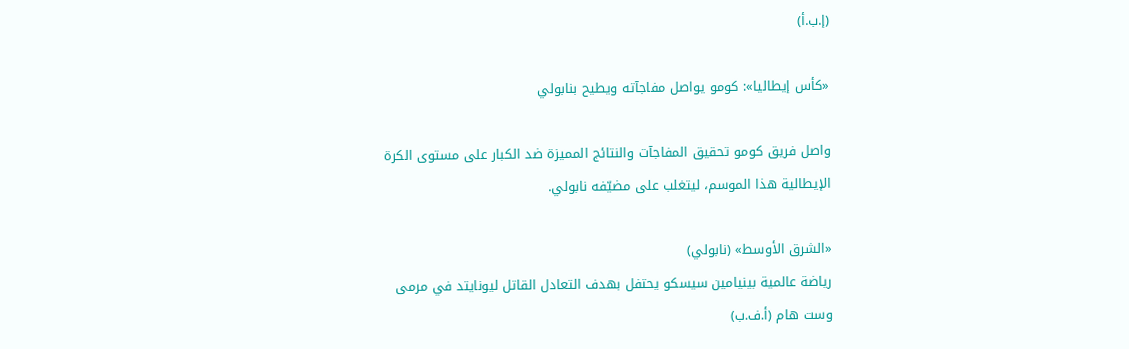(إ.ب.أ)

«كأس إيطاليا»: كومو يواصل مفاجآته ويطيح بنابولي

واصل فريق كومو تحقيق المفاجآت والنتائج المميزة ضد الكبار على مستوى الكرة الإيطالية هذا الموسم، ليتغلب على مضيّفه نابولي.

«الشرق الأوسط» (نابولي)
رياضة عالمية بينيامين سيسكو يحتفل بهدف التعادل القاتل ليونايتد في مرمى وست هام (أ.ف.ب)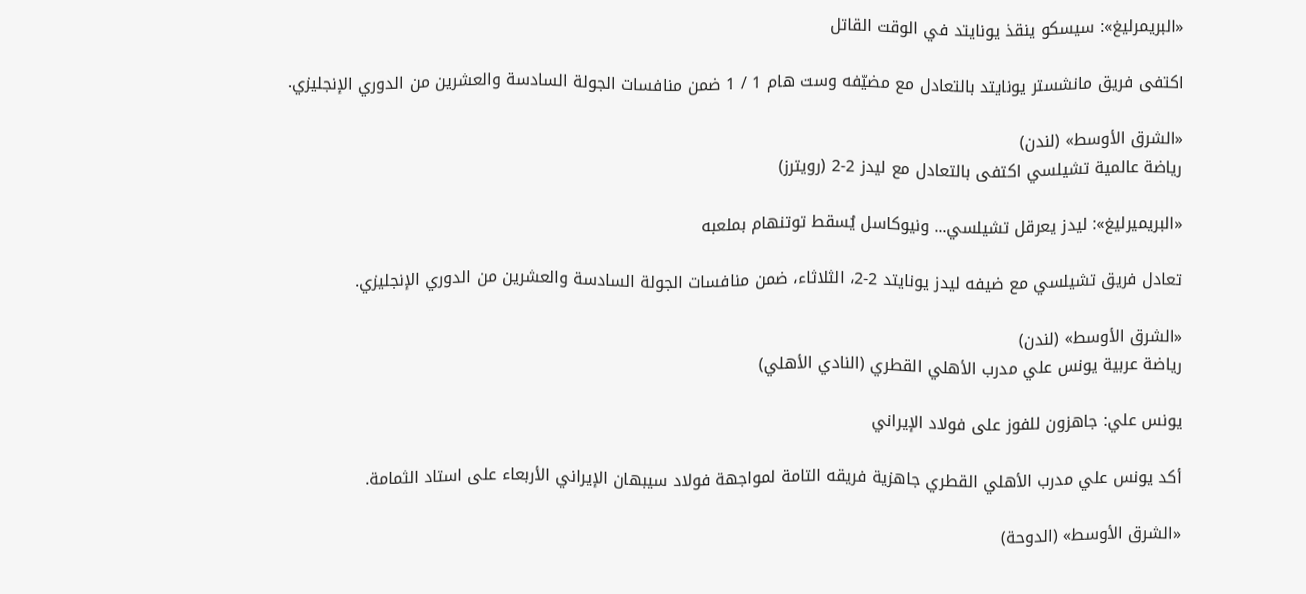«البريمرليغ»: سيسكو ينقذ يونايتد في الوقت القاتل

اكتفى فريق مانشستر يونايتد بالتعادل مع مضيّفه وست هام 1 / 1 ضمن منافسات الجولة السادسة والعشرين من الدوري الإنجليزي.

«الشرق الأوسط» (لندن)
رياضة عالمية تشيلسي اكتفى بالتعادل مع ليدز 2-2 (رويترز)

«البريميرليغ»: ليدز يعرقل تشيلسي... ونيوكاسل يُسقط توتنهام بملعبه

تعادل فريق تشيلسي مع ضيفه ليدز يونايتد 2-2، الثلاثاء، ضمن منافسات الجولة السادسة والعشرين من الدوري الإنجليزي.

«الشرق الأوسط» (لندن)
رياضة عربية يونس علي مدرب الأهلي القطري (النادي الأهلي)

يونس علي: جاهزون للفوز على فولاد الإيراني

أكد يونس علي مدرب الأهلي القطري جاهزية فريقه التامة لمواجهة فولاد سيبهان الإيراني الأربعاء على استاد الثمامة.

«الشرق الأوسط» (الدوحة)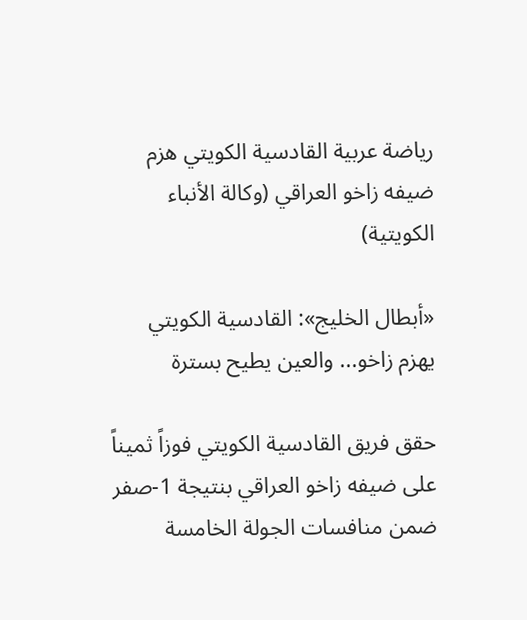رياضة عربية القادسية الكويتي هزم ضيفه زاخو العراقي (وكالة الأنباء الكويتية)

«أبطال الخليج»: القادسية الكويتي يهزم زاخو... والعين يطيح بسترة

حقق فريق القادسية الكويتي فوزاً ثميناً على ضيفه زاخو العراقي بنتيجة 1-صفر ضمن منافسات الجولة الخامسة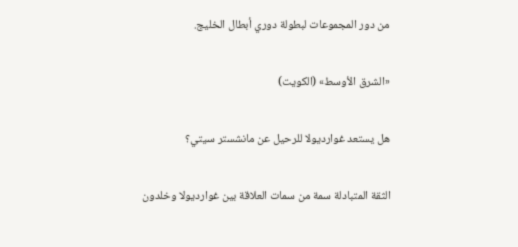من دور المجموعات لبطولة دوري أبطال الخليج.

«الشرق الأوسط» (الكويت)

هل يستعد غوارديولا للرحيل عن مانشستر سيتي؟

الثقة المتبادلة سمة من سمات العلاقة بين غوارديولا وخلدون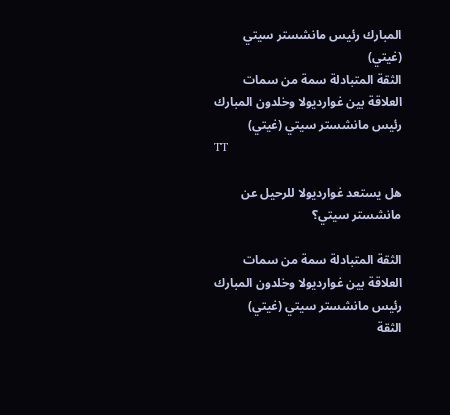المبارك رئيس مانشستر سيتي (غيتي)
الثقة المتبادلة سمة من سمات العلاقة بين غوارديولا وخلدون المبارك رئيس مانشستر سيتي (غيتي)
TT

هل يستعد غوارديولا للرحيل عن مانشستر سيتي؟

الثقة المتبادلة سمة من سمات العلاقة بين غوارديولا وخلدون المبارك رئيس مانشستر سيتي (غيتي)
الثقة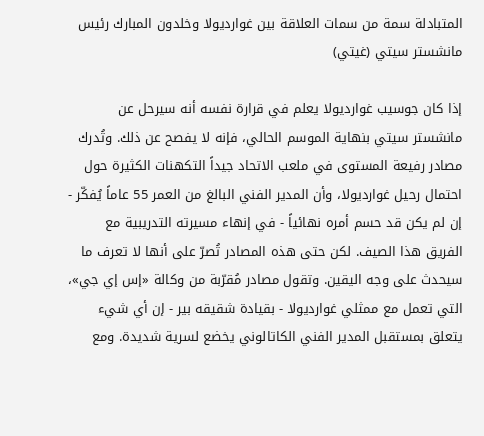المتبادلة سمة من سمات العلاقة بين غوارديولا وخلدون المبارك رئيس مانشستر سيتي (غيتي)

إذا كان جوسيب غوارديولا يعلم في قرارة نفسه أنه سيرحل عن مانشستر سيتي بنهاية الموسم الحالي، فإنه لا يفصح عن ذلك. وتُدرك مصادر رفيعة المستوى في ملعب الاتحاد جيداً التكهنات الكثيرة حول احتمال رحيل غوارديولا، وأن المدير الفني البالغ من العمر 55 عاماً يُفكّر - إن لم يكن قد حسم أمره نهائياً - في إنهاء مسيرته التدريبية مع الفريق هذا الصيف. لكن حتى هذه المصادر تُصرّ على أنها لا تعرف ما سيحدث على وجه اليقين. وتقول مصادر مُقرّبة من وكالة «إس إي جي»، التي تعمل مع ممثلي غوارديولا - بقيادة شقيقه بير - إن أي شيء يتعلق بمستقبل المدير الفني الكاتالوني يخضع لسرية شديدة. ومع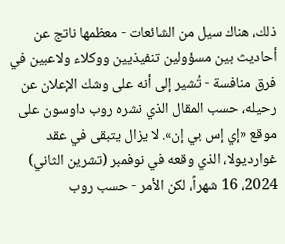ذلك، هناك سيل من الشائعات - معظمها ناتج عن أحاديث بين مسؤولين تنفيذيين ووكلاء ولاعبين في فرق منافسة - تُشير إلى أنه على وشك الإعلان عن رحيله، حسب المقال الذي نشره روب داوسون على موقع «إي إس بي إن». لا يزال يتبقى في عقد غوارديولا، الذي وقعه في نوفمبر (تشرين الثاني) 2024، 16 شهراً، لكن الأمر - حسب روب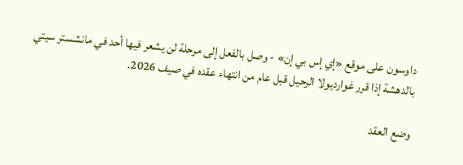داوسون على موقع «إي إس بي إن» - وصل بالفعل إلى مرحلة لن يشعر فيها أحد في مانشستر سيتي بالدهشة إذا قرر غوارديولا الرحيل قبل عام من انتهاء عقده في صيف 2026.

وضع العقد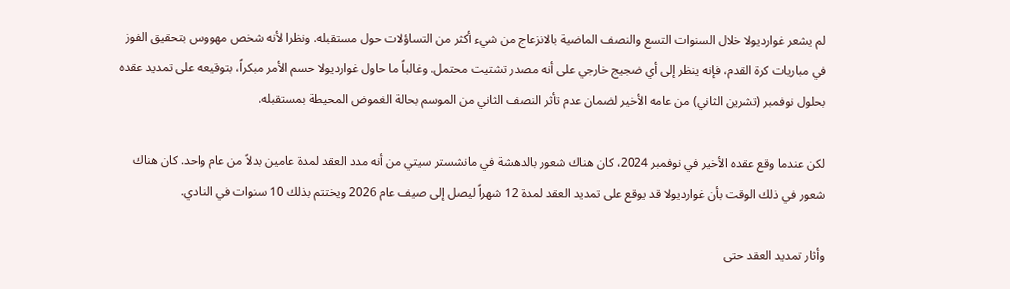لم يشعر غوارديولا خلال السنوات التسع والنصف الماضية بالانزعاج من شيء أكثر من التساؤلات حول مستقبله. ونظرا لأنه شخص مهووس بتحقيق الفوز في مباريات كرة القدم، فإنه ينظر إلى أي ضجيج خارجي على أنه مصدر تشتيت محتمل. وغالباً ما حاول غوارديولا حسم الأمر مبكراً، بتوقيعه على تمديد عقده بحلول نوفمبر (تشرين الثاني) من عامه الأخير لضمان عدم تأثر النصف الثاني من الموسم بحالة الغموض المحيطة بمستقبله.

لكن عندما وقع عقده الأخير في نوفمبر 2024، كان هناك شعور بالدهشة في مانشستر سيتي من أنه مدد العقد لمدة عامين بدلاً من عام واحد. كان هناك شعور في ذلك الوقت بأن غوارديولا قد يوقع على تمديد العقد لمدة 12 شهراً ليصل إلى صيف عام 2026 ويختتم بذلك 10 سنوات في النادي.

وأثار تمديد العقد حتى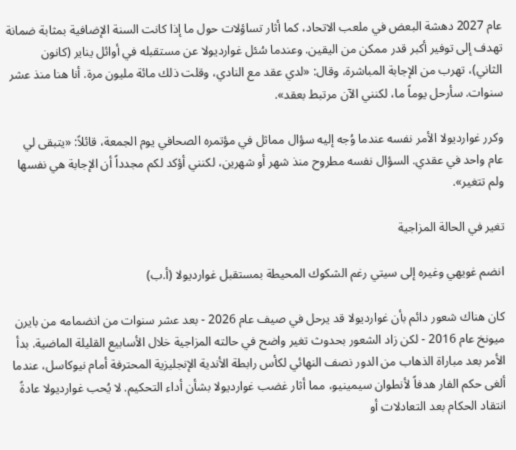عام 2027 دهشة البعض في ملعب الاتحاد، كما أثار تساؤلات حول ما إذا كانت السنة الإضافية بمثابة ضمانة تهدف إلى توفير أكبر قدر ممكن من اليقين. وعندما سُئل غوارديولا عن مستقبله في أوائل يناير (كانون الثاني)، تهرب من الإجابة المباشرة، وقال: «لدي عقد مع النادي، وقلت ذلك مائة مليون مرة. أنا هنا منذ عشر سنوات. سأرحل يوماً ما، لكنني الآن مرتبط بعقد».

وكرر غوارديولا الأمر نفسه عندما وُجه إليه سؤال مماثل في مؤتمره الصحافي يوم الجمعة، قائلاً: «يتبقى لي عام واحد في عقدي. السؤال نفسه مطروح منذ شهر أو شهرين، لكنني أؤكد لكم مجدداً أن الإجابة هي نفسها ولم تتغير».

تغير في الحالة المزاجية

انضم غويهي وغيره إلى سيتي رغم الشكوك المحيطة بمستقبل غوارديولا (أ.ب)

كان هناك شعور دائم بأن غوارديولا قد يرحل في صيف عام 2026 - بعد عشر سنوات من انضمامه من بايرن ميونخ عام 2016 - لكن زاد الشعور بحدوث تغير واضح في حالته المزاجية خلال الأسابيع القليلة الماضية. بدأ الأمر بعد مباراة الذهاب من الدور نصف النهائي لكأس رابطة الأندية الإنجليزية المحترفة أمام نيوكاسل، عندما ألغى حكم الفار هدفاً لأنطوان سيمينيو، مما أثار غضب غوارديولا بشأن أداء التحكيم. لا يُحب غوارديولا عادةً انتقاد الحكام بعد التعادلات أو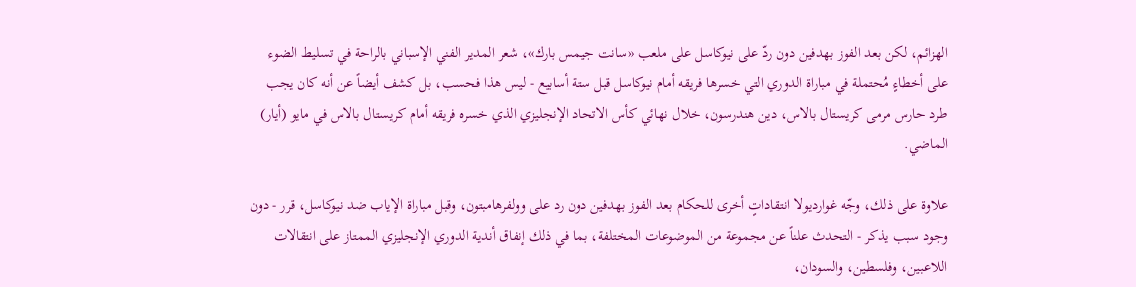الهزائم، لكن بعد الفوز بهدفين دون ردّ على نيوكاسل على ملعب «سانت جيمس بارك»، شعر المدير الفني الإسباني بالراحة في تسليط الضوء على أخطاءٍ مُحتملة في مباراة الدوري التي خسرها فريقه أمام نيوكاسل قبل ستة أسابيع - ليس هذا فحسب، بل كشف أيضاً عن أنه كان يجب طرد حارس مرمى كريستال بالاس، دين هندرسون، خلال نهائي كأس الاتحاد الإنجليزي الذي خسره فريقه أمام كريستال بالاس في مايو (أيار) الماضي.

علاوة على ذلك، وجّه غوارديولا انتقاداتٍ أخرى للحكام بعد الفوز بهدفين دون رد على وولفرهامبتون، وقبل مباراة الإياب ضد نيوكاسل، قرر - دون وجود سبب يذكر - التحدث علناً عن مجموعة من الموضوعات المختلفة، بما في ذلك إنفاق أندية الدوري الإنجليزي الممتاز على انتقالات اللاعبين، وفلسطين، والسودان،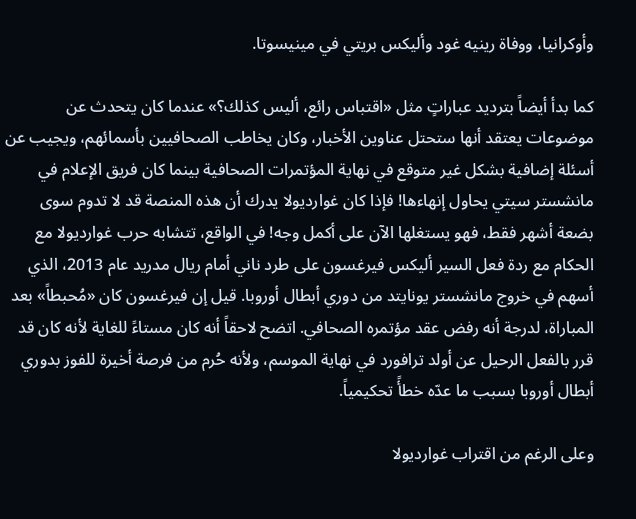وأوكرانيا، ووفاة رينيه غود وأليكس بريتي في مينيسوتا.

كما بدأ أيضاً بترديد عباراتٍ مثل «اقتباس رائع، أليس كذلك؟» عندما كان يتحدث عن موضوعات يعتقد أنها ستحتل عناوين الأخبار، وكان يخاطب الصحافيين بأسمائهم، ويجيب عن أسئلة إضافية بشكل غير متوقع في نهاية المؤتمرات الصحافية بينما كان فريق الإعلام في مانشستر سيتي يحاول إنهاءها! فإذا كان غوارديولا يدرك أن هذه المنصة قد لا تدوم سوى بضعة أشهر فقط، فهو يستغلها الآن على أكمل وجه! في الواقع، تتشابه حرب غوارديولا مع الحكام مع ردة فعل السير أليكس فيرغسون على طرد ناني أمام ريال مدريد عام 2013، الذي أسهم في خروج مانشستر يونايتد من دوري أبطال أوروبا. قيل إن فيرغسون كان «مُحبطاً» بعد المباراة، لدرجة أنه رفض عقد مؤتمره الصحافي. اتضح لاحقاً أنه كان مستاءً للغاية لأنه كان قد قرر بالفعل الرحيل عن أولد ترافورد في نهاية الموسم، ولأنه حُرم من فرصة أخيرة للفوز بدوري أبطال أوروبا بسبب ما عدّه خطأً تحكيمياً.

وعلى الرغم من اقتراب غوارديولا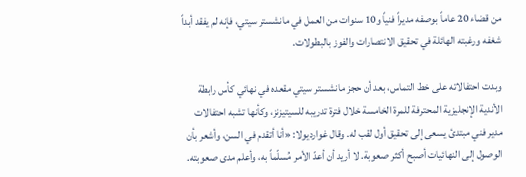من قضاء 20 عاماً بوصفه مديراً فنياً و10 سنوات من العمل في مانشستر سيتي، فإنه لم يفقد أبداً شغفه ورغبته الهائلة في تحقيق الانتصارات والفوز بالبطولات.

وبدت احتفالاته على خط التماس، بعد أن حجز مانشستر سيتي مقعده في نهائي كأس رابطة الأندية الإنجليزية المحترفة للمرة الخامسة خلال فترة تدريبه للسيتيزنز، وكأنها تشبه احتفالات مدير فني مبتدئ يسعى إلى تحقيق أول لقب له. وقال غوارديولا: «أنا أتقدم في السن، وأشعر بأن الوصول إلى النهائيات أصبح أكثر صعوبة. لا أريد أن أعدّ الأمر مُسلّماً به، وأعلم مدى صعوبته.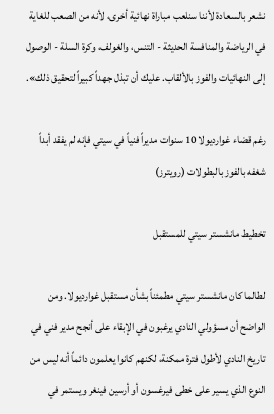نشعر بالسعادة لأننا سنلعب مباراة نهائية أخرى، لأنه من الصعب للغاية في الرياضة والمنافسة الحديثة - التنس، والغولف، وكرة السلة - الوصول إلى النهائيات والفوز بالألقاب. عليك أن تبذل جهداً كبيراً لتحقيق ذلك».

رغم قضاء غوارديولا 10 سنوات مديراً فنياً في سيتي فإنه لم يفقد أبداً شغفه بالفوز بالبطولات (رويترز)

تخطيط مانشستر سيتي للمستقبل

لطالما كان مانشستر سيتي مطمئناً بشأن مستقبل غوارديولا. ومن الواضح أن مسؤولي النادي يرغبون في الإبقاء على أنجح مدير فني في تاريخ النادي لأطول فترة ممكنة، لكنهم كانوا يعلمون دائماً أنه ليس من النوع الذي يسير على خطى فيرغسون أو أرسين فينغر ويستمر في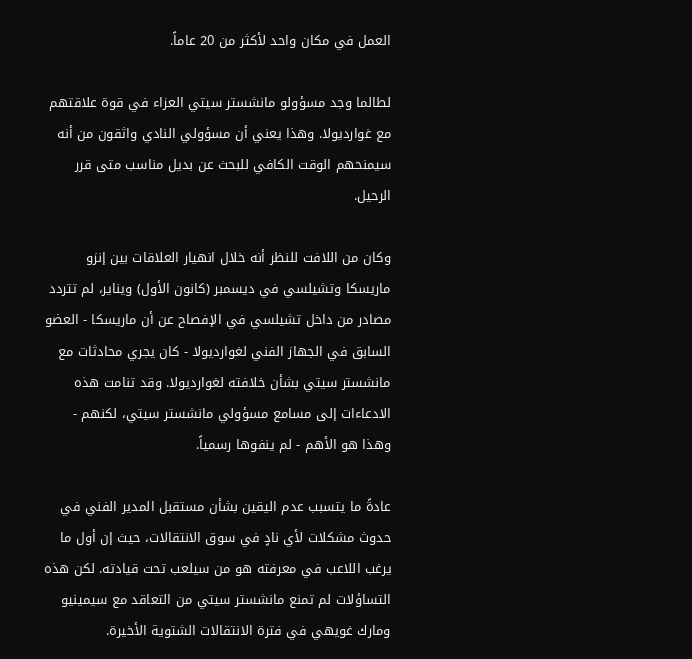العمل في مكان واحد لأكثر من 20 عاماً.

لطالما وجد مسؤولو مانشستر سيتي العزاء في قوة علاقتهم مع غوارديولا. وهذا يعني أن مسؤولي النادي واثقون من أنه سيمنحهم الوقت الكافي للبحث عن بديل مناسب متى قرر الرحيل.

وكان من اللافت للنظر أنه خلال انهيار العلاقات بين إنزو ماريسكا وتشيلسي في ديسمبر (كانون الأول) ويناير، لم تتردد مصادر من داخل تشيلسي في الإفصاح عن أن ماريسكا - العضو السابق في الجهاز الفني لغوارديولا - كان يجري محادثات مع مانشستر سيتي بشأن خلافته لغوارديولا. وقد تنامت هذه الادعاءات إلى مسامع مسؤولي مانشستر سيتي، لكنهم - وهذا هو الأهم - لم ينفوها رسمياً.

عادةً ما يتسبب عدم اليقين بشأن مستقبل المدير الفني في حدوث مشكلات لأي نادٍ في سوق الانتقالات، حيث إن أول ما يرغب اللاعب في معرفته هو من سيلعب تحت قيادته. لكن هذه التساؤلات لم تمنع مانشستر سيتي من التعاقد مع سيمينيو ومارك غويهي في فترة الانتقالات الشتوية الأخيرة.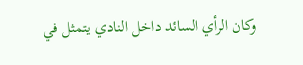وكان الرأي السائد داخل النادي يتمثل في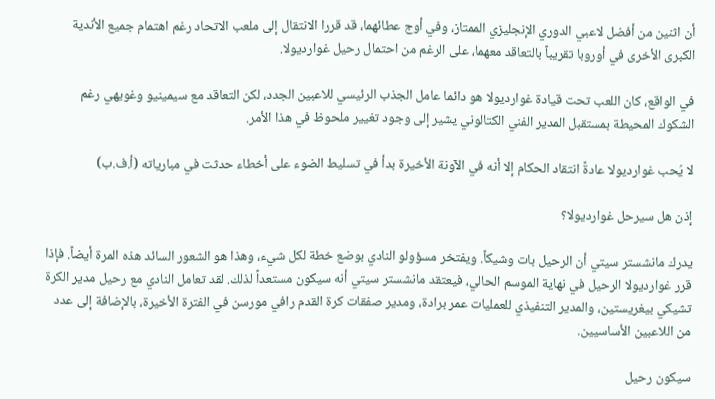أن اثنين من أفضل لاعبي الدوري الإنجليزي الممتاز، وفي أوج عطائهما، قد قررا الانتقال إلى ملعب الاتحاد رغم اهتمام جميع الأندية الكبرى الأخرى في أوروبا تقريباً بالتعاقد معهما، على الرغم من احتمال رحيل غوارديولا.

في الواقع، كان اللعب تحت قيادة غوارديولا هو دائما عامل الجذب الرئيسي للاعبين الجدد، لكن التعاقد مع سيمينيو وغويهي رغم الشكوك المحيطة بمستقبل المدير الفني الكتالوني يشير إلى وجود تغيير ملحوظ في هذا الأمر.

لا يُحب غوارديولا عادةً انتقاد الحكام إلا أنه في الآونة الأخيرة بدأ في تسليط الضوء على أخطاء حدثت في مبارياته (أ.ف.ب)

إذن هل سيرحل غوارديولا؟

يدرك مانشستر سيتي أن الرحيل بات وشيكاً. ويفتخر مسؤولو النادي بوضع خطة لكل شيء، وهذا هو الشعور السائد هذه المرة أيضاً. فإذا قرر غوارديولا الرحيل في نهاية الموسم الحالي، فيعتقد مانشستر سيتي أنه سيكون مستعداً لذلك. لقد تعامل النادي مع رحيل مدير الكرة تشيكي بيغريستين، والمدير التنفيذي للعمليات عمر برادة، ومدير صفقات كرة القدم رافي مورسن في الفترة الأخيرة، بالإضافة إلى عدد من اللاعبين الأساسيين.

سيكون رحيل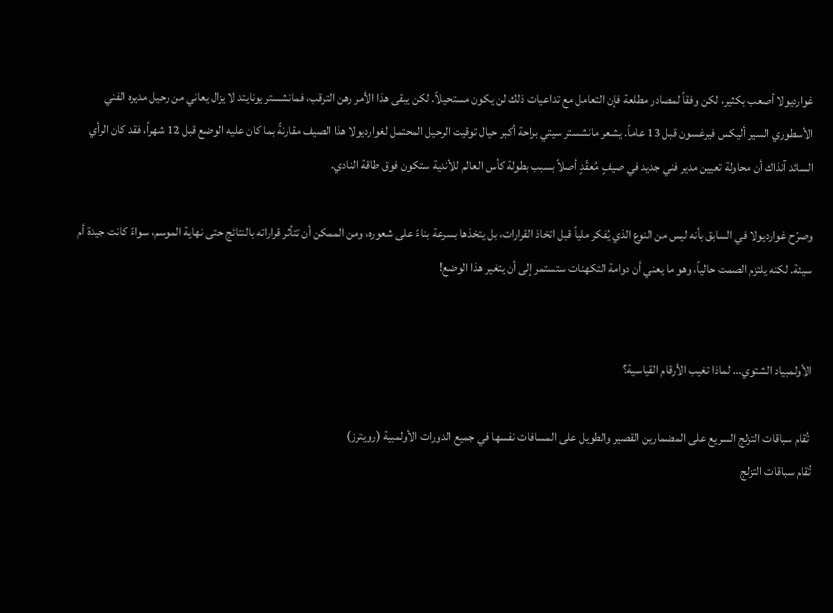غوارديولا أصعب بكثير، لكن وفقاً لمصادر مطلعة فإن التعامل مع تداعيات ذلك لن يكون مستحيلاً. لكن يبقى هذا الأمر رهن الترقب، فمانشستر يونايتد لا يزال يعاني من رحيل مديره الفني الأسطوري السير أليكس فيرغسون قبل 13 عاماً. يشعر مانشستر سيتي براحة أكبر حيال توقيت الرحيل المحتمل لغوارديولا هذا الصيف مقارنةً بما كان عليه الوضع قبل 12 شهراً، فقد كان الرأي السائد آنذاك أن محاولة تعيين مدير فني جديد في صيفٍ مُعقّدٍ أصلاً بسبب بطولة كأس العالم للأندية ستكون فوق طاقة النادي.

وصرّح غوارديولا في السابق بأنه ليس من النوع الذي يُفكر ملياً قبل اتخاذ القرارات، بل يتخذها بسرعة بناءً على شعوره، ومن الممكن أن تتأثر قراراته بالنتائج حتى نهاية الموسم، سواءً كانت جيدة أم سيئة. لكنه يلتزم الصمت حالياً، وهو ما يعني أن دوامة التكهنات ستستمر إلى أن يتغير هذا الوضع!


الأولمبياد الشتوي… لماذا تغيب الأرقام القياسية؟

 تُقام سباقات التزلج السريع على المضمارين القصير والطويل على المسافات نفسها في جميع الدورات الأولمبية (رويترز)
تُقام سباقات التزلج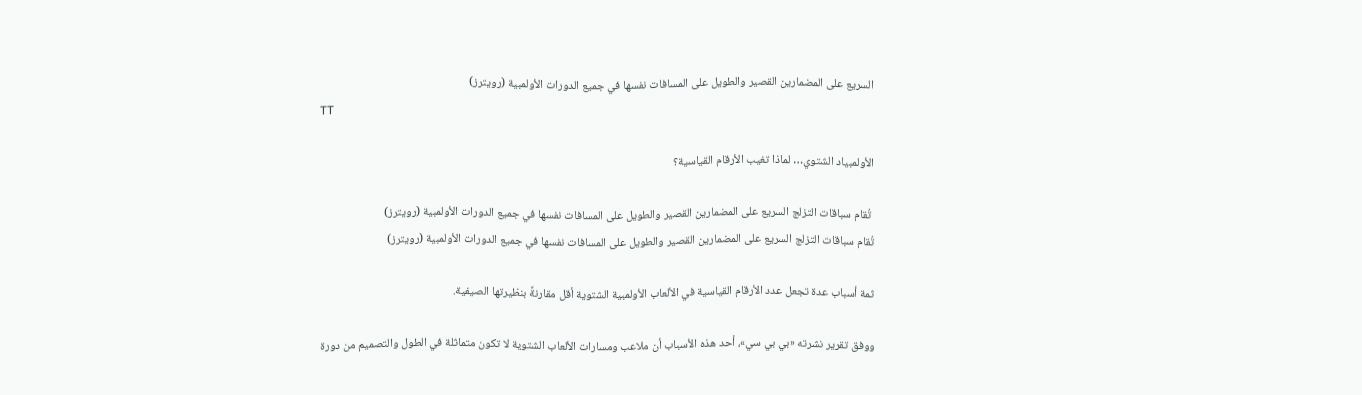السريع على المضمارين القصير والطويل على المسافات نفسها في جميع الدورات الأولمبية (رويترز)
TT

الأولمبياد الشتوي… لماذا تغيب الأرقام القياسية؟

 تُقام سباقات التزلج السريع على المضمارين القصير والطويل على المسافات نفسها في جميع الدورات الأولمبية (رويترز)
تُقام سباقات التزلج السريع على المضمارين القصير والطويل على المسافات نفسها في جميع الدورات الأولمبية (رويترز)

ثمة أسباب عدة تجعل عدد الأرقام القياسية في الألعاب الأولمبية الشتوية أقل مقارنةً بنظيرتها الصيفية.

ووفق تقرير نشرته «بي بي سي»، أحد هذه الأسباب أن ملاعب ومسارات الألعاب الشتوية لا تكون متماثلة في الطول والتصميم من دورة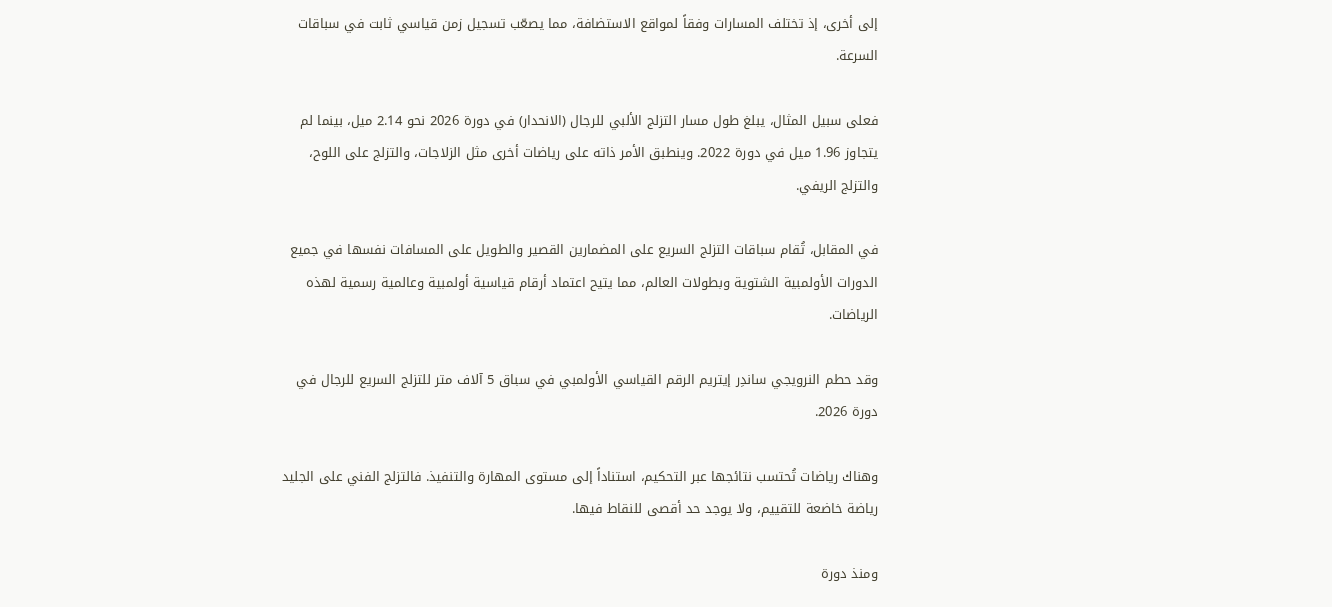إلى أخرى، إذ تختلف المسارات وفقاً لمواقع الاستضافة، مما يصعّب تسجيل زمن قياسي ثابت في سباقات السرعة.

فعلى سبيل المثال، يبلغ طول مسار التزلج الألبي للرجال (الانحدار) في دورة 2026 نحو 2.14 ميل، بينما لم يتجاوز 1.96 ميل في دورة 2022. وينطبق الأمر ذاته على رياضات أخرى مثل الزلاجات، والتزلج على اللوح، والتزلج الريفي.

في المقابل، تُقام سباقات التزلج السريع على المضمارين القصير والطويل على المسافات نفسها في جميع الدورات الأولمبية الشتوية وبطولات العالم، مما يتيح اعتماد أرقام قياسية أولمبية وعالمية رسمية لهذه الرياضات.

وقد حطم النرويجي ساندِر إيتريم الرقم القياسي الأولمبي في سباق 5 آلاف متر للتزلج السريع للرجال في دورة 2026.

وهناك رياضات تُحتسب نتائجها عبر التحكيم، استناداً إلى مستوى المهارة والتنفيذ. فالتزلج الفني على الجليد رياضة خاضعة للتقييم، ولا يوجد حد أقصى للنقاط فيها.

ومنذ دورة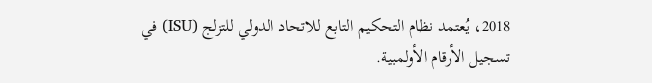2018، يُعتمد نظام التحكيم التابع للاتحاد الدولي للتزلج (ISU) في تسجيل الأرقام الأولمبية.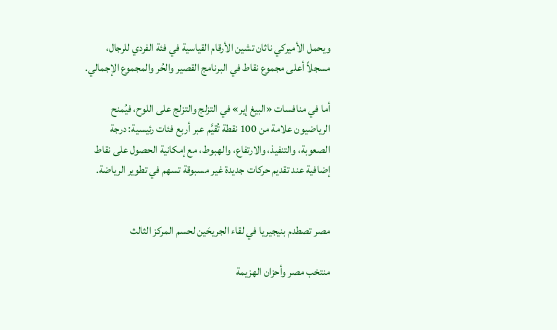ويحمل الأميركي ناثان تشين الأرقام القياسية في فئة الفردي للرجال، مسجلاً أعلى مجموع نقاط في البرنامج القصير والحُر والمجموع الإجمالي.

أما في منافسات «البيغ إير» في التزلج والتزلج على اللوح، فيُمنح الرياضيون علامة من 100 نقطة تُقيَّم عبر أربع فئات رئيسية: درجة الصعوبة، والتنفيذ، والارتفاع، والهبوط، مع إمكانية الحصول على نقاط إضافية عند تقديم حركات جديدة غير مسبوقة تسهم في تطوير الرياضة.


مصر تصطدم بنيجيريا في لقاء الجريحَين لحسم المركز الثالث

منتخب مصر وأحزان الهزيمة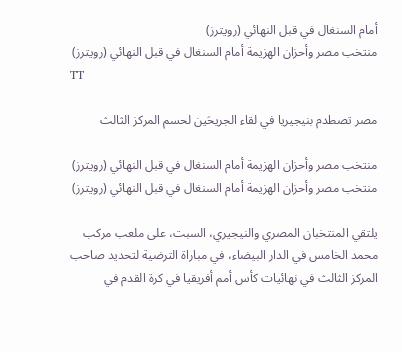أمام السنغال في قبل النهائي (رويترز)
منتخب مصر وأحزان الهزيمة أمام السنغال في قبل النهائي (رويترز)
TT

مصر تصطدم بنيجيريا في لقاء الجريحَين لحسم المركز الثالث

منتخب مصر وأحزان الهزيمة أمام السنغال في قبل النهائي (رويترز)
منتخب مصر وأحزان الهزيمة أمام السنغال في قبل النهائي (رويترز)

يلتقي المنتخبان المصري والنيجيري، السبت، على ملعب مركب محمد الخامس في الدار البيضاء، في مباراة الترضية لتحديد صاحب المركز الثالث في نهائيات كأس أمم أفريقيا في كرة القدم في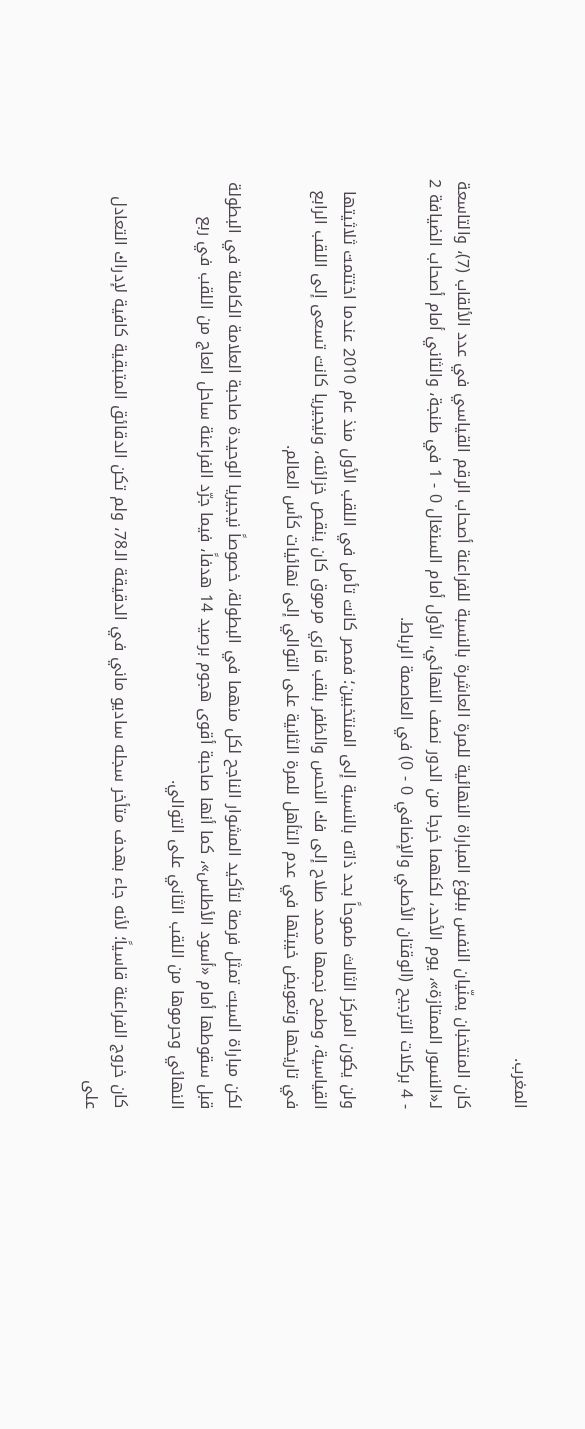المغرب.

كان المنتخبان يمنّيان النفس ببلوغ المباراة النهائية للمرة العاشرة بالنسبة للفراعنة أصحاب الرقم القياسي في عدد الألقاب (7)، والتاسعة لـ«النسور الممتازة»، يوم الأحد، لكنهما خرجا من الدور نصف النهائي، الأول أمام السنغال 0 - 1 في طنجة، والثاني أمام أصحاب الضيافة 2 - 4 بركلات الترجيح (الوقتان الأصلي والإضافي 0 - 0) في العاصمة الرباط.

ولن يكون المركز الثالث طموحاً بحد ذاته بالنسبة إلى المنتخبين؛ فمصر كانت تأمل في اللقب الأول منذ عام 2010 عندما اختتمت ثلاثيتها القياسية، وطمح نجمها محمد صلاح إلى فك النحس والظفر بلقب قاري مرموق كان ينقص خزائنه، ونيجيريا كانت تسعى إلى اللقب الرابع في تاريخها وتعويض خيبتها في عدم التأهل للمرة الثانية على التوالي إلى نهائيات كأس العالم.

لكن مباراة السبت تمثل فرصة لتأكيد المشوار الناجح لكل منهما في البطولة، خصوصاً نيجيريا الوحيدة صاحبة العلامة الكاملة في البطولة قبل سقوطها أمام «أسود الأطلس»، كما أنها صاحبة أقوى هجوم برصيد 14 هدفاً، فيما جرّد الفراعنة ساحل العاج من اللقب في ربع النهائي وحرموها من اللقب الثاني على التوالي.

كان خروج الفراعنة قاسياً؛ لأنه جاء بهدف متأخر سجله ساديو ماني في الدقيقة الـ78، ولم تكن الدقائق المتبقية كافية لإدراك التعادل على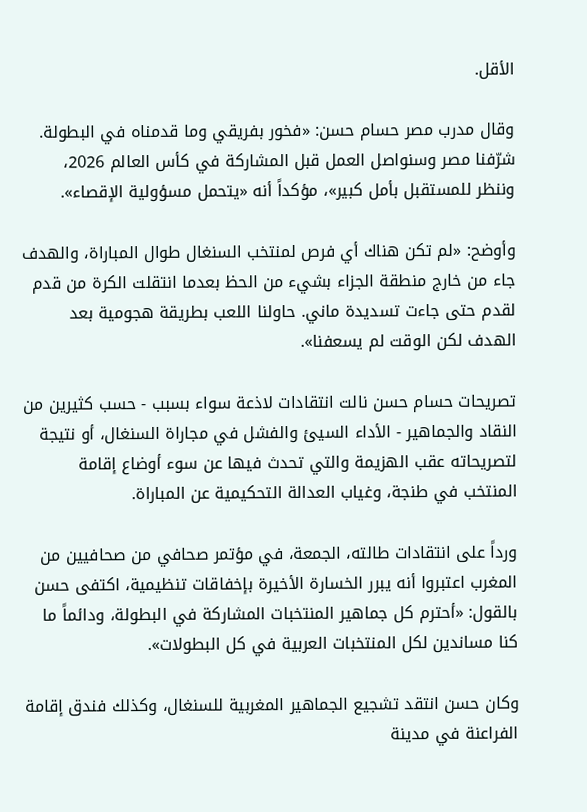الأقل.

وقال مدرب مصر حسام حسن: «فخور بفريقي وما قدمناه في البطولة. شرّفنا مصر وسنواصل العمل قبل المشاركة في كأس العالم 2026، وننظر للمستقبل بأمل كبير»، مؤكداً أنه «يتحمل مسؤولية الإقصاء».

وأوضح: «لم تكن هناك أي فرص لمنتخب السنغال طوال المباراة، والهدف جاء من خارج منطقة الجزاء بشيء من الحظ بعدما انتقلت الكرة من قدم لقدم حتى جاءت تسديدة ماني. حاولنا اللعب بطريقة هجومية بعد الهدف لكن الوقت لم يسعفنا».

تصريحات حسام حسن نالت انتقادات لاذعة سواء بسبب - حسب كثيرين من النقاد والجماهير - الأداء السيئ والفشل في مجاراة السنغال، أو نتيجة لتصريحاته عقب الهزيمة والتي تحدث فيها عن سوء أوضاع إقامة المنتخب في طنجة، وغياب العدالة التحكيمية عن المباراة.

ورداً على انتقادات طالته، الجمعة، في مؤتمر صحافي من صحافيين من المغرب اعتبروا أنه يبرر الخسارة الأخيرة بإخفاقات تنظيمية، اكتفى حسن بالقول: «أحترم كل جماهير المنتخبات المشاركة في البطولة، ودائماً ما كنا مساندين لكل المنتخبات العربية في كل البطولات».

وكان حسن انتقد تشجيع الجماهير المغربية للسنغال، وكذلك فندق إقامة الفراعنة في مدينة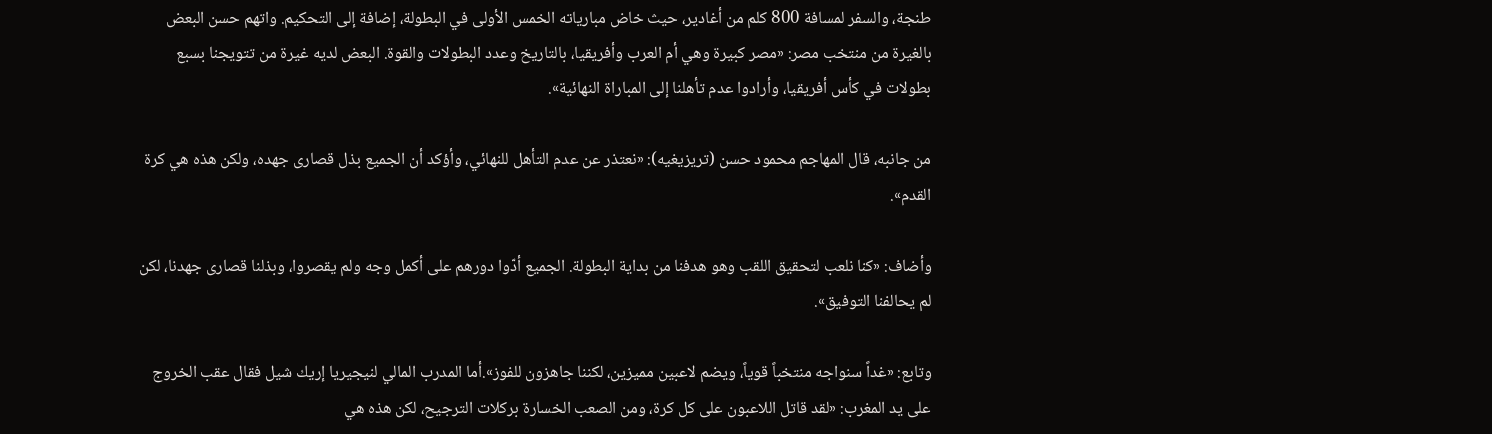طنجة، والسفر لمسافة 800 كلم من أغادير، حيث خاض مبارياته الخمس الأولى في البطولة، إضافة إلى التحكيم. واتهم حسن البعض بالغيرة من منتخب مصر: «مصر كبيرة وهي أم العرب وأفريقيا، بالتاريخ وعدد البطولات والقوة. البعض لديه غيرة من تتويجنا بسبع بطولات في كأس أفريقيا، وأرادوا عدم تأهلنا إلى المباراة النهائية».

من جانبه، قال المهاجم محمود حسن (تريزيغيه): «نعتذر عن عدم التأهل للنهائي، وأؤكد أن الجميع بذل قصارى جهده، ولكن هذه هي كرة القدم».

وأضاف: «كنا نلعب لتحقيق اللقب وهو هدفنا من بداية البطولة. الجميع أدّوا دورهم على أكمل وجه ولم يقصروا، وبذلنا قصارى جهدنا، لكن لم يحالفنا التوفيق».

وتابع: «غداً سنواجه منتخباً قوياً، ويضم لاعبين مميزين، لكننا جاهزون للفوز».أما المدرب المالي لنيجيريا إريك شيل فقال عقب الخروج على يد المغرب: «لقد قاتل اللاعبون على كل كرة، ومن الصعب الخسارة بركلات الترجيح، لكن هذه هي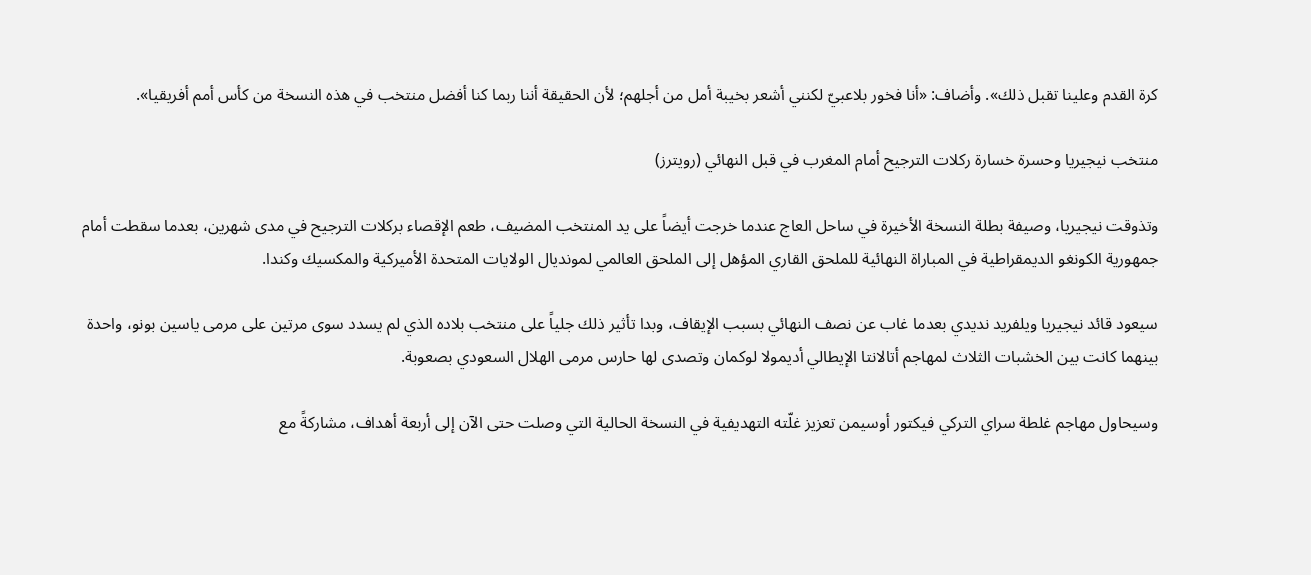كرة القدم وعلينا تقبل ذلك». وأضاف: «أنا فخور بلاعبيّ لكنني أشعر بخيبة أمل من أجلهم؛ لأن الحقيقة أننا ربما كنا أفضل منتخب في هذه النسخة من كأس أمم أفريقيا».

منتخب نيجيريا وحسرة خسارة ركلات الترجيح أمام المغرب في قبل النهائي (رويترز)

وتذوقت نيجيريا، وصيفة بطلة النسخة الأخيرة في ساحل العاج عندما خرجت أيضاً على يد المنتخب المضيف، طعم الإقصاء بركلات الترجيح في مدى شهرين، بعدما سقطت أمام جمهورية الكونغو الديمقراطية في المباراة النهائية للملحق القاري المؤهل إلى الملحق العالمي لمونديال الولايات المتحدة الأميركية والمكسيك وكندا.

سيعود قائد نيجيريا ويلفريد نديدي بعدما غاب عن نصف النهائي بسبب الإيقاف، وبدا تأثير ذلك جلياً على منتخب بلاده الذي لم يسدد سوى مرتين على مرمى ياسين بونو، واحدة بينهما كانت بين الخشبات الثلاث لمهاجم أتالانتا الإيطالي أديمولا لوكمان وتصدى لها حارس مرمى الهلال السعودي بصعوبة.

وسيحاول مهاجم غلطة سراي التركي فيكتور أوسيمن تعزيز غلّته التهديفية في النسخة الحالية التي وصلت حتى الآن إلى أربعة أهداف، مشاركةً مع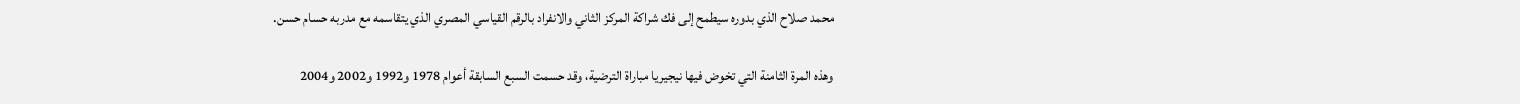محمد صلاح الذي بدوره سيطمح إلى فك شراكة المركز الثاني والانفراد بالرقم القياسي المصري الذي يتقاسمه مع مدربه حسام حسن.

وهذه المرة الثامنة التي تخوض فيها نيجيريا مباراة الترضية، وقد حسمت السبع السابقة أعوام 1978 و1992 و2002 و2004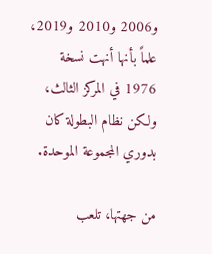و2006 و2010 و2019، علماً بأنها أنهت نسخة 1976 في المركز الثالث، ولكن نظام البطولة كان بدوري المجموعة الموحدة.

من جهتها، تلعب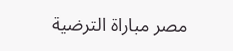مصر مباراة الترضية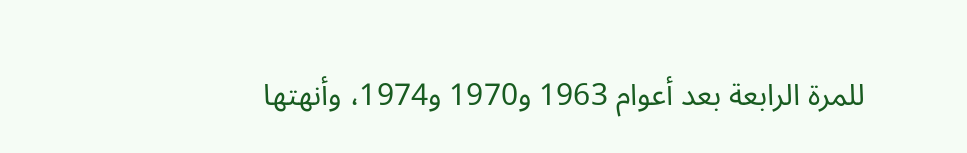للمرة الرابعة بعد أعوام 1963 و1970 و1974، وأنهتها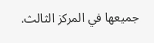جميعها في المركز الثالث.